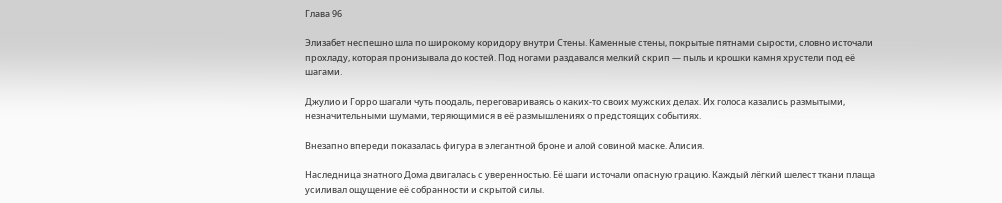Глава 96

Элизабет неспешно шла по широкому коридору внутри Стены. Каменные стены, покрытые пятнами сырости, словно источали прохладу, которая пронизывала до костей. Под ногами раздавался мелкий скрип — пыль и крошки камня хрустели под её шагами.

Джулио и Горро шагали чуть поодаль, переговариваясь о каких-то своих мужских делах. Их голоса казались размытыми, незначительными шумами, теряющимися в её размышлениях о предстоящих событиях.

Внезапно впереди показалась фигура в элегантной броне и алой совиной маске. Алисия.

Наследница знатного Дома двигалась с уверенностью. Её шаги источали опасную грацию. Каждый лёгкий шелест ткани плаща усиливал ощущение её собранности и скрытой силы.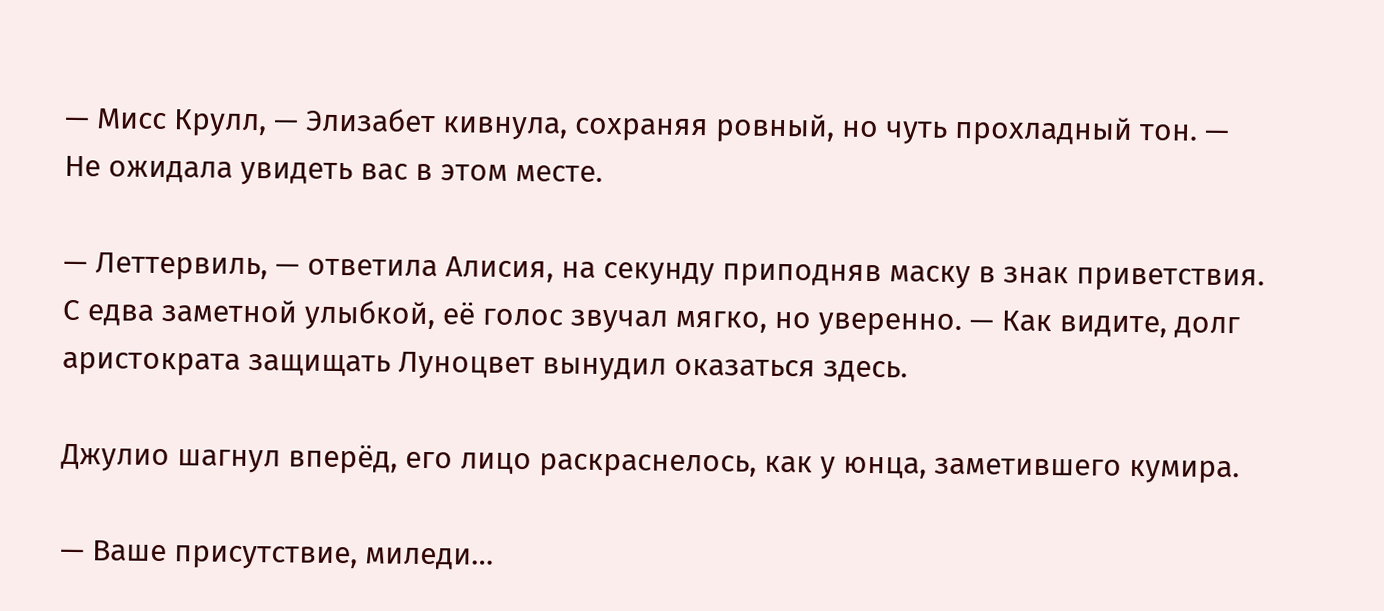— Мисс Крулл, — Элизабет кивнула, сохраняя ровный, но чуть прохладный тон. — Не ожидала увидеть вас в этом месте.

— Леттервиль, — ответила Алисия, на секунду приподняв маску в знак приветствия. С едва заметной улыбкой, её голос звучал мягко, но уверенно. — Как видите, долг аристократа защищать Луноцвет вынудил оказаться здесь.

Джулио шагнул вперёд, его лицо раскраснелось, как у юнца, заметившего кумира.

— Ваше присутствие, миледи…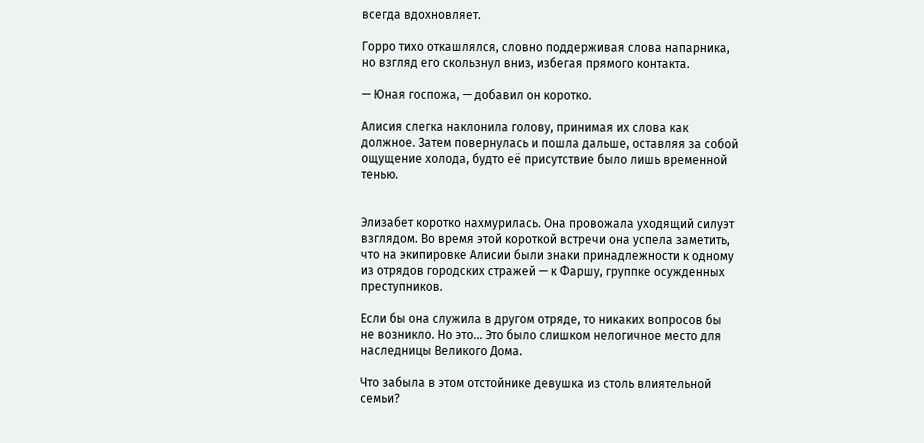всегда вдохновляет.

Горро тихо откашлялся, словно поддерживая слова напарника, но взгляд его скользнул вниз, избегая прямого контакта.

— Юная госпожа, — добавил он коротко.

Алисия слегка наклонила голову, принимая их слова как должное. Затем повернулась и пошла дальше, оставляя за собой ощущение холода, будто её присутствие было лишь временной тенью.


Элизабет коротко нахмурилась. Она провожала уходящий силуэт взглядом. Во время этой короткой встречи она успела заметить, что на экипировке Алисии были знаки принадлежности к одному из отрядов городских стражей — к Фаршу, группке осужденных преступников.

Если бы она служила в другом отряде, то никаких вопросов бы не возникло. Но это… Это было слишком нелогичное место для наследницы Великого Дома.

Что забыла в этом отстойнике девушка из столь влиятельной семьи?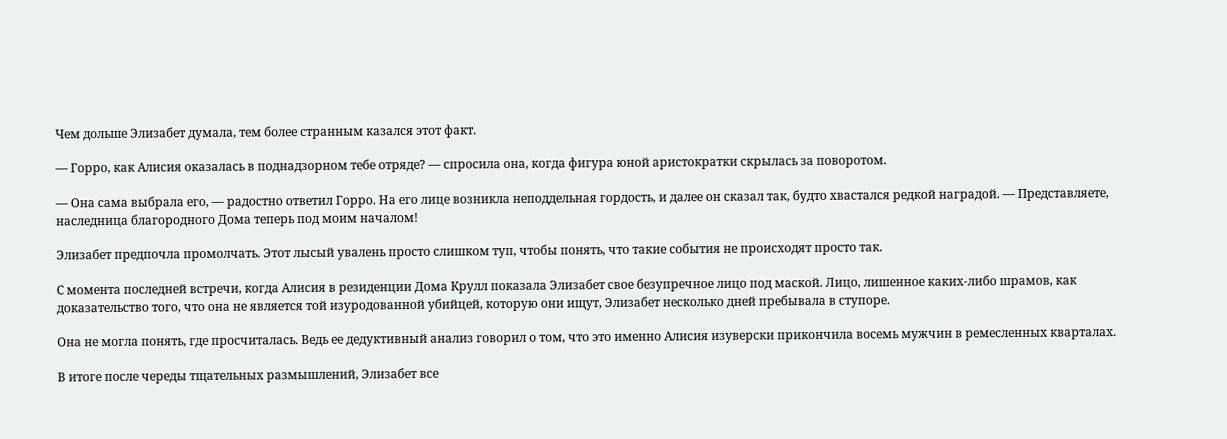Чем дольше Элизабет думала, тем более странным казался этот факт.

— Горро, как Алисия оказалась в поднадзорном тебе отряде? — спросила она, когда фигура юной аристократки скрылась за поворотом.

— Она сама выбрала его, — радостно ответил Горро. На его лице возникла неподдельная гордость, и далее он сказал так, будто хвастался редкой наградой. — Представляете, наследница благородного Дома теперь под моим началом!

Элизабет предпочла промолчать. Этот лысый увалень просто слишком туп, чтобы понять, что такие события не происходят просто так.

С момента последней встречи, когда Алисия в резиденции Дома Крулл показала Элизабет свое безупречное лицо под маской. Лицо, лишенное каких-либо шрамов, как доказательство того, что она не является той изуродованной убийцей, которую они ищут, Элизабет несколько дней пребывала в ступоре.

Она не могла понять, где просчиталась. Ведь ее дедуктивный анализ говорил о том, что это именно Алисия изуверски прикончила восемь мужчин в ремесленных кварталах.

В итоге после череды тщательных размышлений, Элизабет все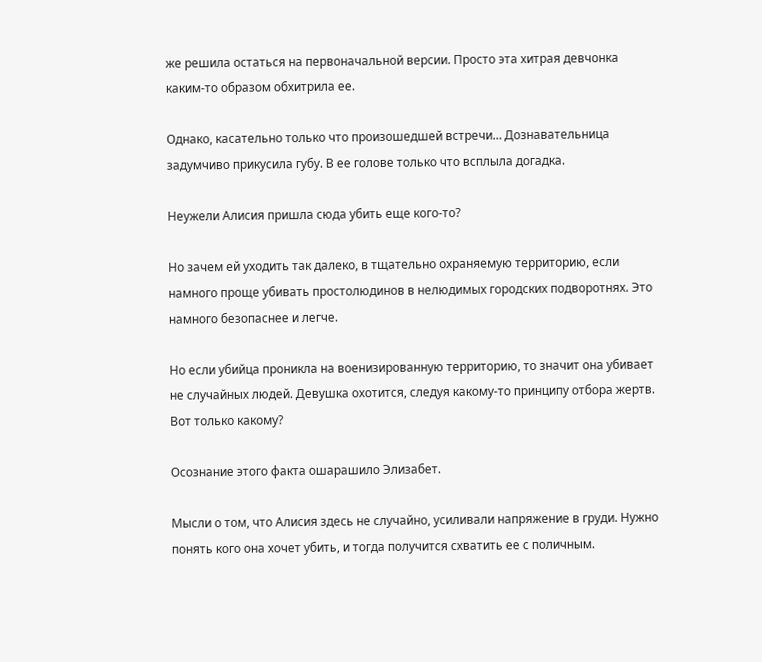же решила остаться на первоначальной версии. Просто эта хитрая девчонка каким-то образом обхитрила ее.

Однако, касательно только что произошедшей встречи… Дознавательница задумчиво прикусила губу. В ее голове только что всплыла догадка.

Неужели Алисия пришла сюда убить еще кого-то?

Но зачем ей уходить так далеко, в тщательно охраняемую территорию, если намного проще убивать простолюдинов в нелюдимых городских подворотнях. Это намного безопаснее и легче.

Но если убийца проникла на военизированную территорию, то значит она убивает не случайных людей. Девушка охотится, следуя какому-то принципу отбора жертв. Вот только какому?

Осознание этого факта ошарашило Элизабет.

Мысли о том, что Алисия здесь не случайно, усиливали напряжение в груди. Нужно понять кого она хочет убить, и тогда получится схватить ее с поличным.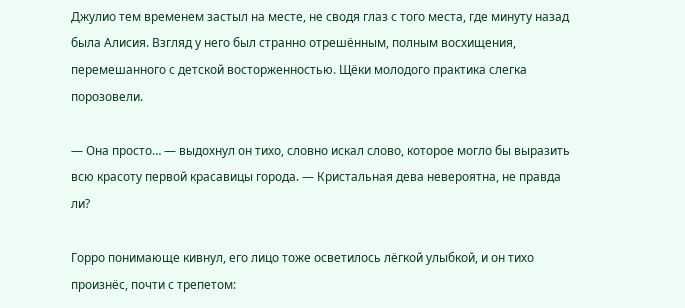Джулио тем временем застыл на месте, не сводя глаз с того места, где минуту назад была Алисия. Взгляд у него был странно отрешённым, полным восхищения, перемешанного с детской восторженностью. Щёки молодого практика слегка порозовели.

— Она просто… — выдохнул он тихо, словно искал слово, которое могло бы выразить всю красоту первой красавицы города. — Кристальная дева невероятна, не правда ли?

Горро понимающе кивнул, его лицо тоже осветилось лёгкой улыбкой, и он тихо произнёс, почти с трепетом: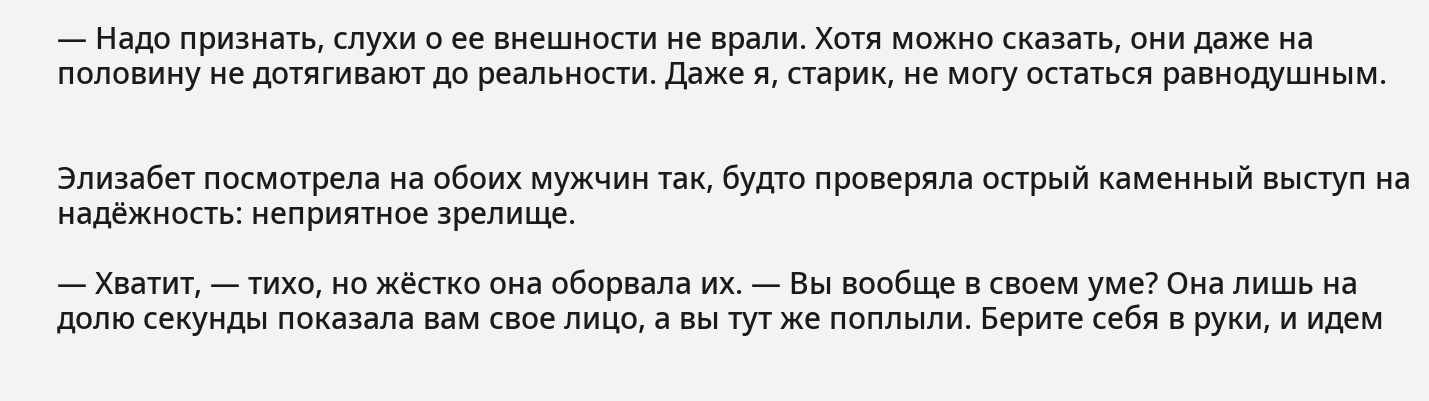— Надо признать, слухи о ее внешности не врали. Хотя можно сказать, они даже на половину не дотягивают до реальности. Даже я, старик, не могу остаться равнодушным.


Элизабет посмотрела на обоих мужчин так, будто проверяла острый каменный выступ на надёжность: неприятное зрелище.

— Хватит, — тихо, но жёстко она оборвала их. — Вы вообще в своем уме? Она лишь на долю секунды показала вам свое лицо, а вы тут же поплыли. Берите себя в руки, и идем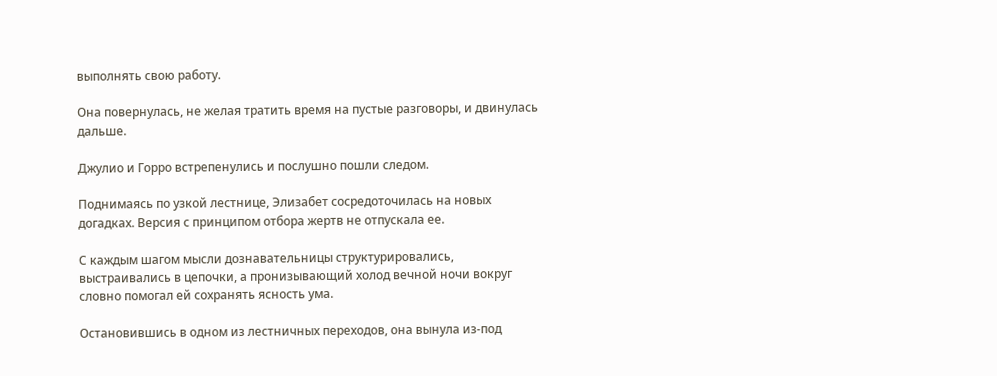выполнять свою работу.

Она повернулась, не желая тратить время на пустые разговоры, и двинулась дальше.

Джулио и Горро встрепенулись и послушно пошли следом.

Поднимаясь по узкой лестнице, Элизабет сосредоточилась на новых догадках. Версия с принципом отбора жертв не отпускала ее.

С каждым шагом мысли дознавательницы структурировались, выстраивались в цепочки, а пронизывающий холод вечной ночи вокруг словно помогал ей сохранять ясность ума.

Остановившись в одном из лестничных переходов, она вынула из-под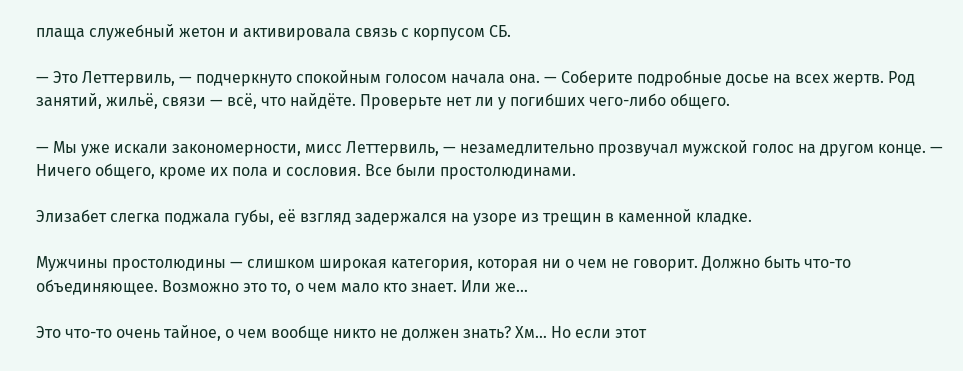плаща служебный жетон и активировала связь с корпусом СБ.

— Это Леттервиль, — подчеркнуто спокойным голосом начала она. — Соберите подробные досье на всех жертв. Род занятий, жильё, связи — всё, что найдёте. Проверьте нет ли у погибших чего-либо общего.

— Мы уже искали закономерности, мисс Леттервиль, — незамедлительно прозвучал мужской голос на другом конце. — Ничего общего, кроме их пола и сословия. Все были простолюдинами.

Элизабет слегка поджала губы, её взгляд задержался на узоре из трещин в каменной кладке.

Мужчины простолюдины — слишком широкая категория, которая ни о чем не говорит. Должно быть что-то объединяющее. Возможно это то, о чем мало кто знает. Или же…

Это что-то очень тайное, о чем вообще никто не должен знать? Хм… Но если этот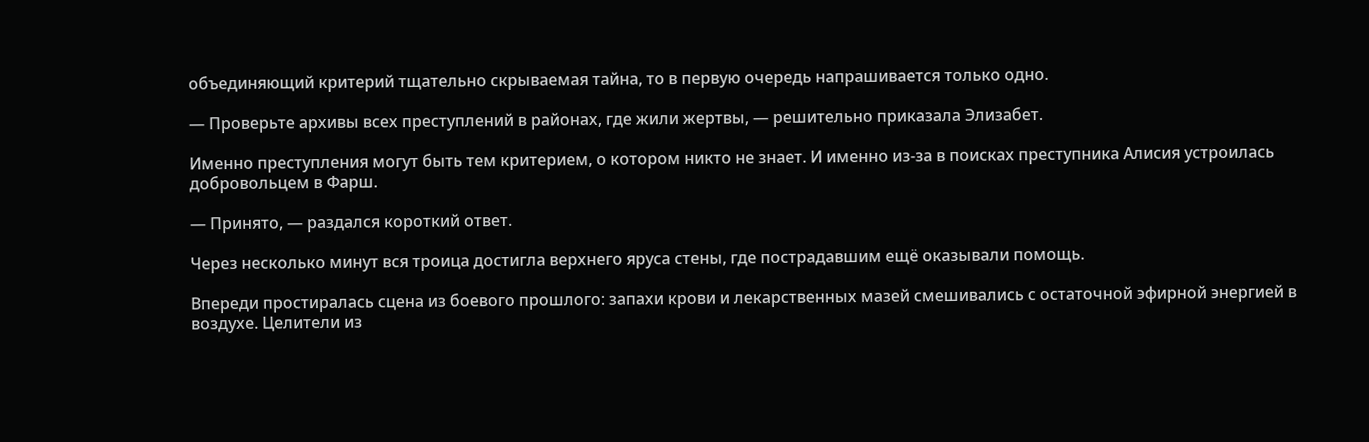объединяющий критерий тщательно скрываемая тайна, то в первую очередь напрашивается только одно.

— Проверьте архивы всех преступлений в районах, где жили жертвы, — решительно приказала Элизабет.

Именно преступления могут быть тем критерием, о котором никто не знает. И именно из-за в поисках преступника Алисия устроилась добровольцем в Фарш.

— Принято, — раздался короткий ответ.

Через несколько минут вся троица достигла верхнего яруса стены, где пострадавшим ещё оказывали помощь.

Впереди простиралась сцена из боевого прошлого: запахи крови и лекарственных мазей смешивались с остаточной эфирной энергией в воздухе. Целители из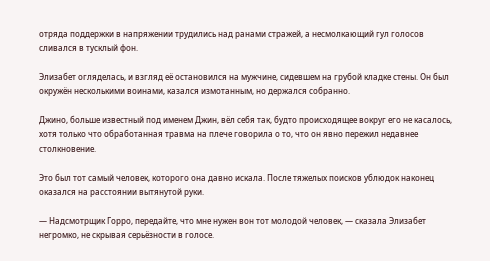отряда поддержки в напряжении трудились над ранами стражей, а несмолкающий гул голосов сливался в тусклый фон.

Элизабет огляделась, и взгляд её остановился на мужчине, сидевшем на грубой кладке стены. Он был окружён несколькими воинами, казался измотанным, но держался собранно.

Джино, больше известный под именем Джин, вёл себя так, будто происходящее вокруг его не касалось, хотя только что обработанная травма на плече говорила о то, что он явно пережил недавнее столкновение.

Это был тот самый человек, которого она давно искала. После тяжелых поисков ублюдок наконец оказался на расстоянии вытянутой руки.

— Надсмотрщик Горро, передайте, что мне нужен вон тот молодой человек, — сказала Элизабет негромко, не скрывая серьёзности в голосе.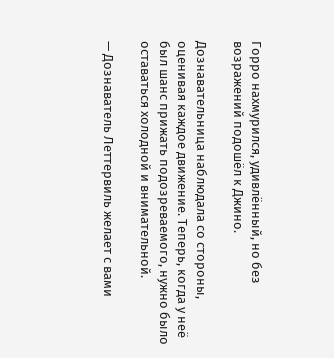Горро нахмурился, удивлённый, но без возражений подошёл к Джино.

Дознавательница наблюдала со стороны, оценивая каждое движение. Теперь, когда у неё был шанс прижать подозреваемого, нужно было оставаться холодной и внимательной.

— Дознаватель Леттервиль желает с вами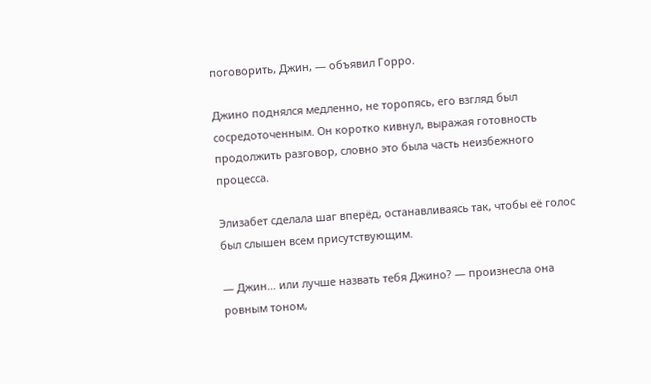поговорить, Джин, — объявил Горро.

Джино поднялся медленно, не торопясь, его взгляд был сосредоточенным. Он коротко кивнул, выражая готовность продолжить разговор, словно это была часть неизбежного процесса.

Элизабет сделала шаг вперёд, останавливаясь так, чтобы её голос был слышен всем присутствующим.

— Джин… или лучше назвать тебя Джино? — произнесла она ровным тоном,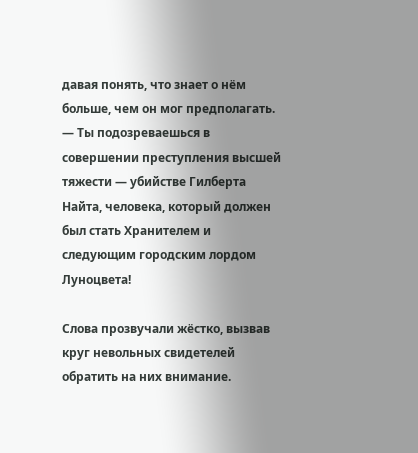давая понять, что знает о нём больше, чем он мог предполагать. — Ты подозреваешься в совершении преступления высшей тяжести — убийстве Гилберта Найта, человека, который должен был стать Хранителем и следующим городским лордом Луноцвета!

Слова прозвучали жёстко, вызвав круг невольных свидетелей обратить на них внимание.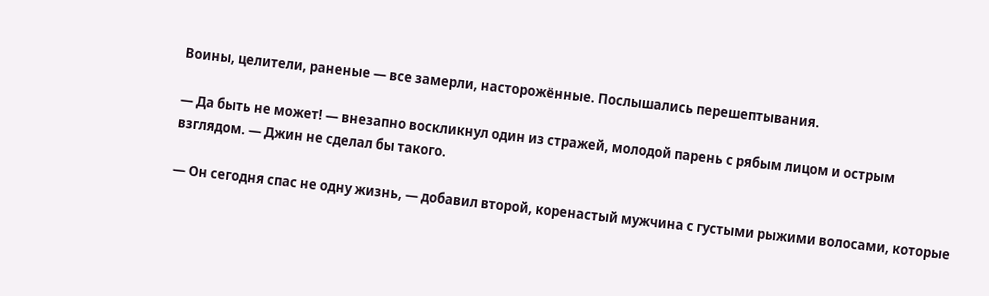Воины, целители, раненые — все замерли, насторожённые. Послышались перешептывания.

— Да быть не может! — внезапно воскликнул один из стражей, молодой парень с рябым лицом и острым взглядом. — Джин не сделал бы такого.

— Он сегодня спас не одну жизнь, — добавил второй, коренастый мужчина с густыми рыжими волосами, которые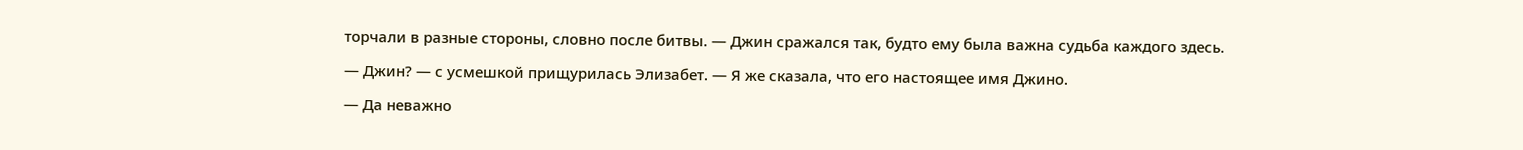торчали в разные стороны, словно после битвы. — Джин сражался так, будто ему была важна судьба каждого здесь.

— Джин? — с усмешкой прищурилась Элизабет. — Я же сказала, что его настоящее имя Джино.

— Да неважно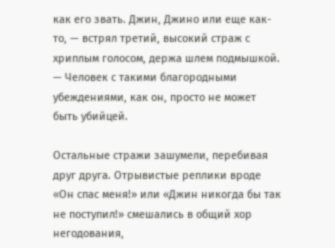как его звать. Джин, Джино или еще как-то, — встрял третий, высокий страж с хриплым голосом, держа шлем подмышкой. — Человек с такими благородными убеждениями, как он, просто не может быть убийцей.

Остальные стражи зашумели, перебивая друг друга. Отрывистые реплики вроде «Он спас меня!» или «Джин никогда бы так не поступил!» смешались в общий хор негодования,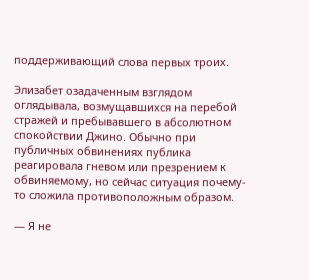поддерживающий слова первых троих.

Элизабет озадаченным взглядом оглядывала, возмущавшихся на перебой стражей и пребывавшего в абсолютном спокойствии Джино. Обычно при публичных обвинениях публика реагировала гневом или презрением к обвиняемому, но сейчас ситуация почему-то сложила противоположным образом.

— Я не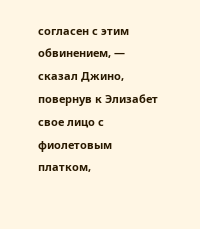согласен с этим обвинением, — сказал Джино, повернув к Элизабет свое лицо с фиолетовым платком,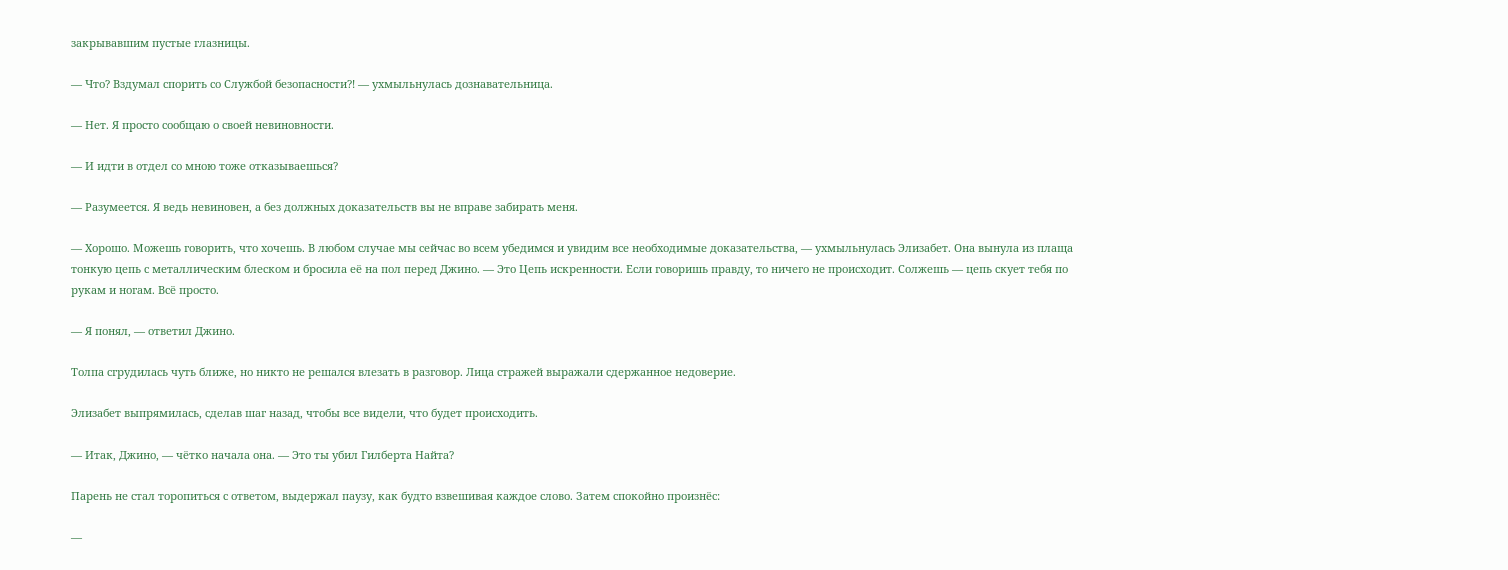закрывавшим пустые глазницы.

— Что? Вздумал спорить со Службой безопасности⁈ — ухмыльнулась дознавательница.

— Нет. Я просто сообщаю о своей невиновности.

— И идти в отдел со мною тоже отказываешься?

— Разумеется. Я ведь невиновен, а без должных доказательств вы не вправе забирать меня.

— Хорошо. Можешь говорить, что хочешь. В любом случае мы сейчас во всем убедимся и увидим все необходимые доказательства, — ухмыльнулась Элизабет. Она вынула из плаща тонкую цепь с металлическим блеском и бросила её на пол перед Джино. — Это Цепь искренности. Если говоришь правду, то ничего не происходит. Солжешь — цепь скует тебя по рукам и ногам. Всё просто.

— Я понял, — ответил Джино.

Толпа сгрудилась чуть ближе, но никто не решался влезать в разговор. Лица стражей выражали сдержанное недоверие.

Элизабет выпрямилась, сделав шаг назад, чтобы все видели, что будет происходить.

— Итак, Джино, — чётко начала она. — Это ты убил Гилберта Найта?

Парень не стал торопиться с ответом, выдержал паузу, как будто взвешивая каждое слово. Затем спокойно произнёс:

—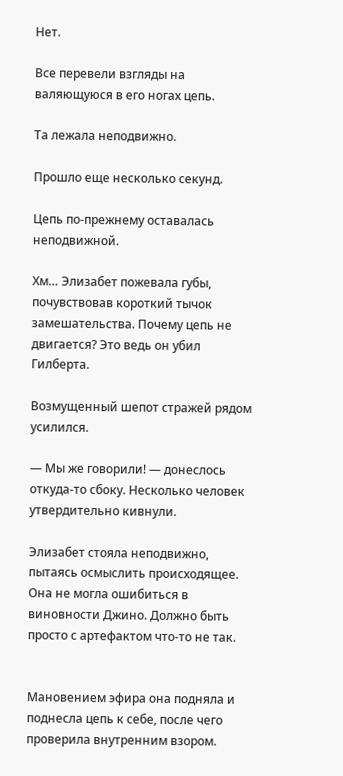Нет.

Все перевели взгляды на валяющуюся в его ногах цепь.

Та лежала неподвижно.

Прошло еще несколько секунд.

Цепь по-прежнему оставалась неподвижной.

Хм… Элизабет пожевала губы, почувствовав короткий тычок замешательства. Почему цепь не двигается? Это ведь он убил Гилберта.

Возмущенный шепот стражей рядом усилился.

— Мы же говорили! — донеслось откуда-то сбоку. Несколько человек утвердительно кивнули.

Элизабет стояла неподвижно, пытаясь осмыслить происходящее. Она не могла ошибиться в виновности Джино. Должно быть просто с артефактом что-то не так.


Мановением эфира она подняла и поднесла цепь к себе, после чего проверила внутренним взором.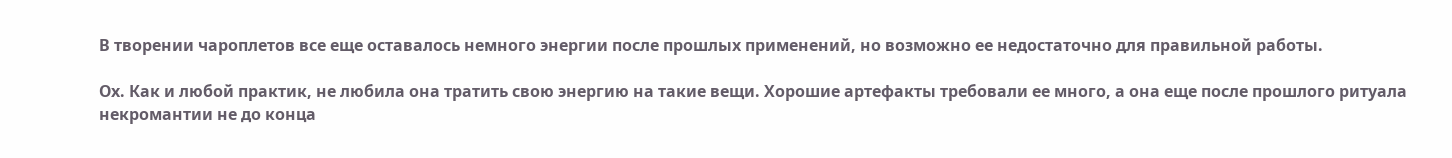В творении чароплетов все еще оставалось немного энергии после прошлых применений, но возможно ее недостаточно для правильной работы.

Ох. Как и любой практик, не любила она тратить свою энергию на такие вещи. Хорошие артефакты требовали ее много, а она еще после прошлого ритуала некромантии не до конца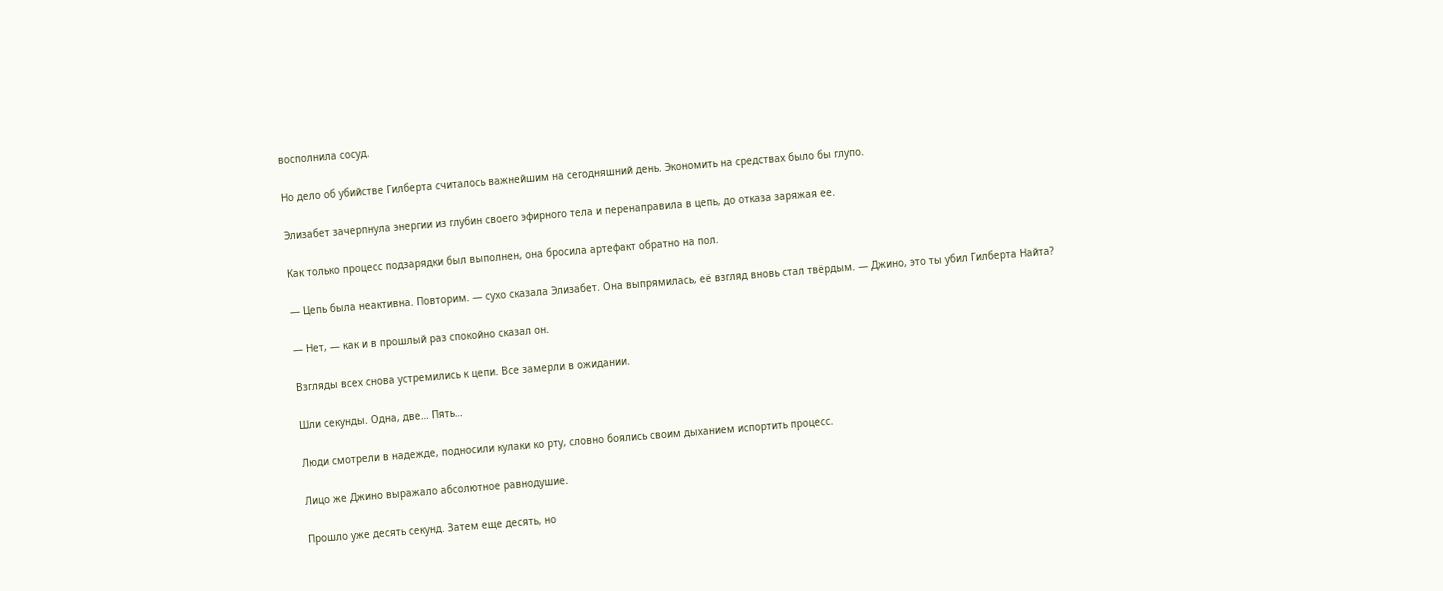восполнила сосуд.

Но дело об убийстве Гилберта считалось важнейшим на сегодняшний день. Экономить на средствах было бы глупо.

Элизабет зачерпнула энергии из глубин своего эфирного тела и перенаправила в цепь, до отказа заряжая ее.

Как только процесс подзарядки был выполнен, она бросила артефакт обратно на пол.

— Цепь была неактивна. Повторим. — сухо сказала Элизабет. Она выпрямилась, её взгляд вновь стал твёрдым. — Джино, это ты убил Гилберта Найта?

— Нет, — как и в прошлый раз спокойно сказал он.

Взгляды всех снова устремились к цепи. Все замерли в ожидании.

Шли секунды. Одна, две… Пять…

Люди смотрели в надежде, подносили кулаки ко рту, словно боялись своим дыханием испортить процесс.

Лицо же Джино выражало абсолютное равнодушие.

Прошло уже десять секунд. Затем еще десять, но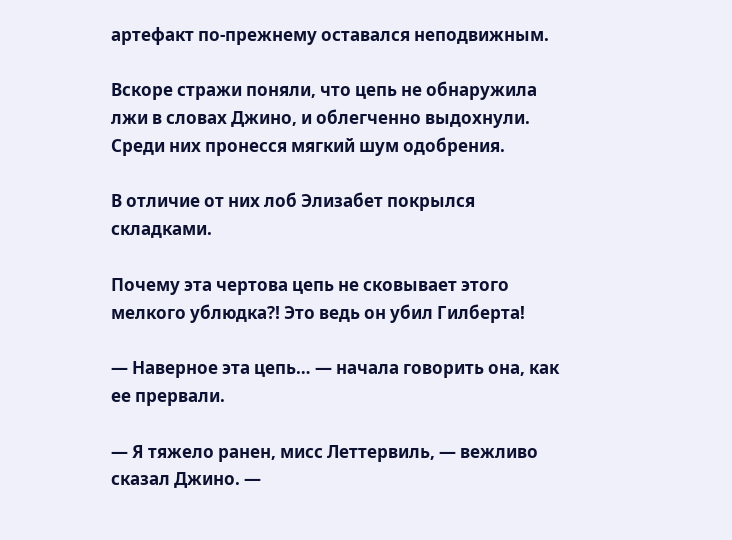артефакт по-прежнему оставался неподвижным.

Вскоре стражи поняли, что цепь не обнаружила лжи в словах Джино, и облегченно выдохнули. Среди них пронесся мягкий шум одобрения.

В отличие от них лоб Элизабет покрылся складками.

Почему эта чертова цепь не сковывает этого мелкого ублюдка⁈ Это ведь он убил Гилберта!

— Наверное эта цепь… — начала говорить она, как ее прервали.

— Я тяжело ранен, мисс Леттервиль, — вежливо сказал Джино. —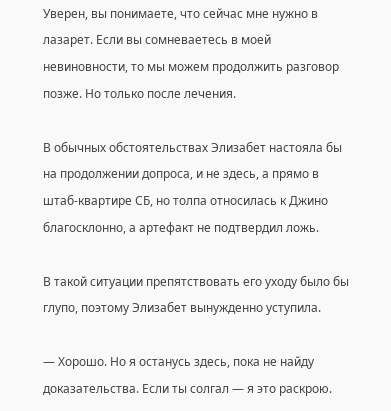Уверен, вы понимаете, что сейчас мне нужно в лазарет. Если вы сомневаетесь в моей невиновности, то мы можем продолжить разговор позже. Но только после лечения.

В обычных обстоятельствах Элизабет настояла бы на продолжении допроса, и не здесь, а прямо в штаб-квартире СБ, но толпа относилась к Джино благосклонно, а артефакт не подтвердил ложь.

В такой ситуации препятствовать его уходу было бы глупо, поэтому Элизабет вынужденно уступила.

— Хорошо. Но я останусь здесь, пока не найду доказательства. Если ты солгал — я это раскрою.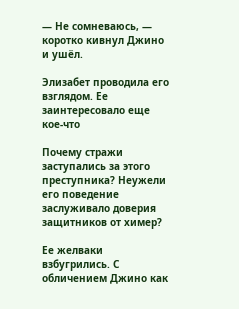— Не сомневаюсь, — коротко кивнул Джино и ушёл.

Элизабет проводила его взглядом. Ее заинтересовало еще кое-что

Почему стражи заступались за этого преступника? Неужели его поведение заслуживало доверия защитников от химер?

Ее желваки взбугрились. С обличением Джино как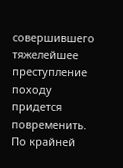совершившего тяжелейшее преступление походу придется повременить. По крайней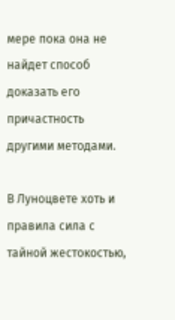мере пока она не найдет способ доказать его причастность другими методами.

В Луноцвете хоть и правила сила с тайной жестокостью,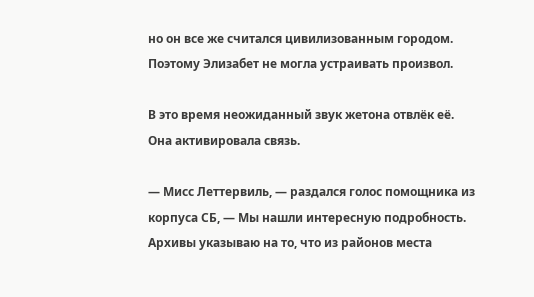но он все же считался цивилизованным городом. Поэтому Элизабет не могла устраивать произвол.

В это время неожиданный звук жетона отвлёк её. Она активировала связь.

— Мисс Леттервиль, — раздался голос помощника из корпуса СБ, — Мы нашли интересную подробность. Архивы указываю на то, что из районов места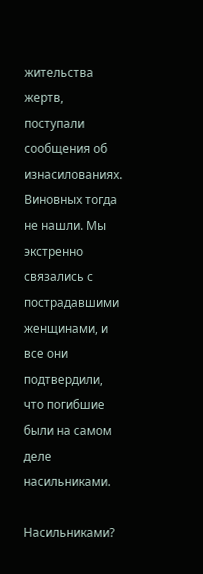жительства жертв, поступали сообщения об изнасилованиях. Виновных тогда не нашли. Мы экстренно связались с пострадавшими женщинами, и все они подтвердили, что погибшие были на самом деле насильниками.

Насильниками?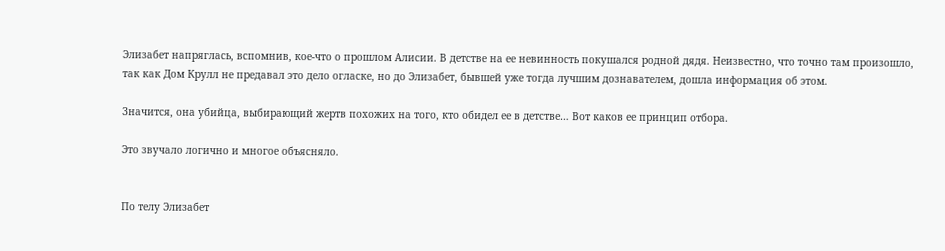Элизабет напряглась, вспомнив, кое-что о прошлом Алисии. В детстве на ее невинность покушался родной дядя. Неизвестно, что точно там произошло, так как Дом Крулл не предавал это дело огласке, но до Элизабет, бывшей уже тогда лучшим дознавателем, дошла информация об этом.

Значится, она убийца, выбирающий жертв похожих на того, кто обидел ее в детстве… Вот каков ее принцип отбора.

Это звучало логично и многое объясняло.


По телу Элизабет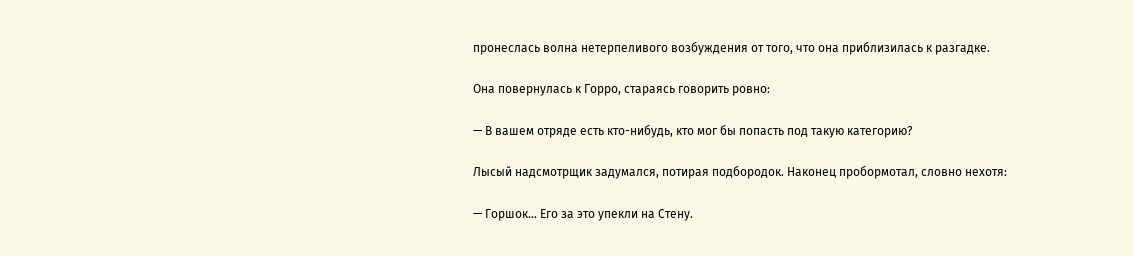пронеслась волна нетерпеливого возбуждения от того, что она приблизилась к разгадке.

Она повернулась к Горро, стараясь говорить ровно:

— В вашем отряде есть кто-нибудь, кто мог бы попасть под такую категорию?

Лысый надсмотрщик задумался, потирая подбородок. Наконец пробормотал, словно нехотя:

— Горшок… Его за это упекли на Стену.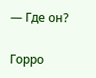— Где он?

Горро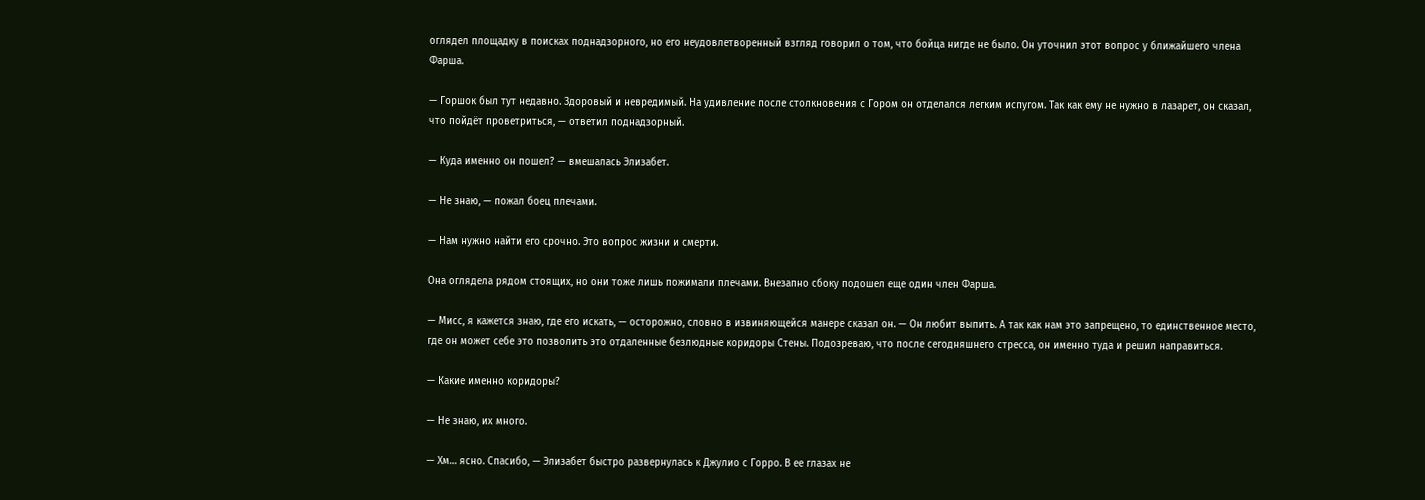оглядел площадку в поисках поднадзорного, но его неудовлетворенный взгляд говорил о том, что бойца нигде не было. Он уточнил этот вопрос у ближайшего члена Фарша.

— Горшок был тут недавно. Здоровый и невредимый. На удивление после столкновения с Гором он отделался легким испугом. Так как ему не нужно в лазарет, он сказал, что пойдёт проветриться, — ответил поднадзорный.

— Куда именно он пошел? — вмешалась Элизабет.

— Не знаю, — пожал боец плечами.

— Нам нужно найти его срочно. Это вопрос жизни и смерти.

Она оглядела рядом стоящих, но они тоже лишь пожимали плечами. Внезапно сбоку подошел еще один член Фарша.

— Мисс, я кажется знаю, где его искать, — осторожно, словно в извиняющейся манере сказал он. — Он любит выпить. А так как нам это запрещено, то единственное место, где он может себе это позволить это отдаленные безлюдные коридоры Стены. Подозреваю, что после сегодняшнего стресса, он именно туда и решил направиться.

— Какие именно коридоры?

— Не знаю, их много.

— Хм… ясно. Спасибо, — Элизабет быстро развернулась к Джулио с Горро. В ее глазах не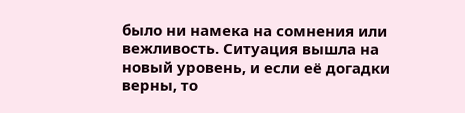было ни намека на сомнения или вежливость. Ситуация вышла на новый уровень, и если её догадки верны, то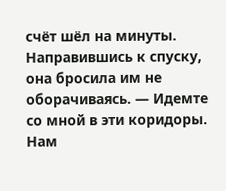счёт шёл на минуты. Направившись к спуску, она бросила им не оборачиваясь. — Идемте со мной в эти коридоры. Нам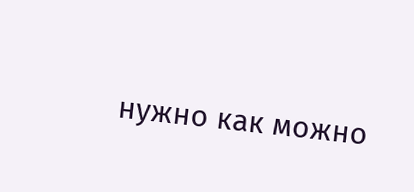нужно как можно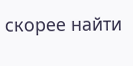скорее найти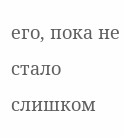его, пока не стало слишком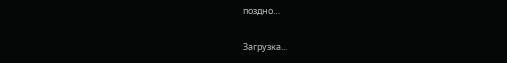поздно…

Загрузка...